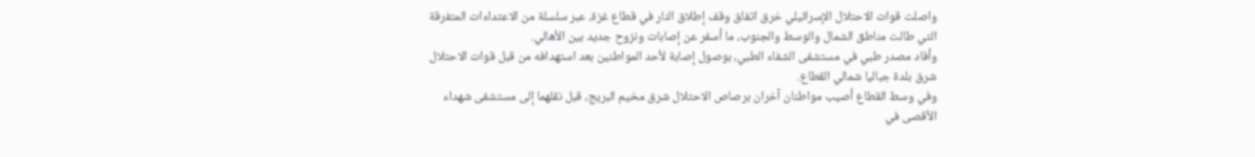واصلت قوات الاحتلال الإسرائيلي خرق اتفاق وقف إطلاق النار في قطاع غزة، عبر سلسلة من الاعتداءات المتفرقة التي طالت مناطق الشمال والوسط والجنوب، ما أسفر عن إصابات ونزوح جديد بين الأهالي.
وأفاد مصدر طبي في مستشفى الشفاء الطبي، بوصول إصابة لأحد المواطنين بعد استهدافه من قبل قوات الاحتلال شرق بلدة جباليا شمالي القطاع.
وفي وسط القطاع أصيب مواطنان آخران برصاص الاحتلال شرق مخيم البريج، قبل نقلهما إلى مستشفى شهداء الأقصى في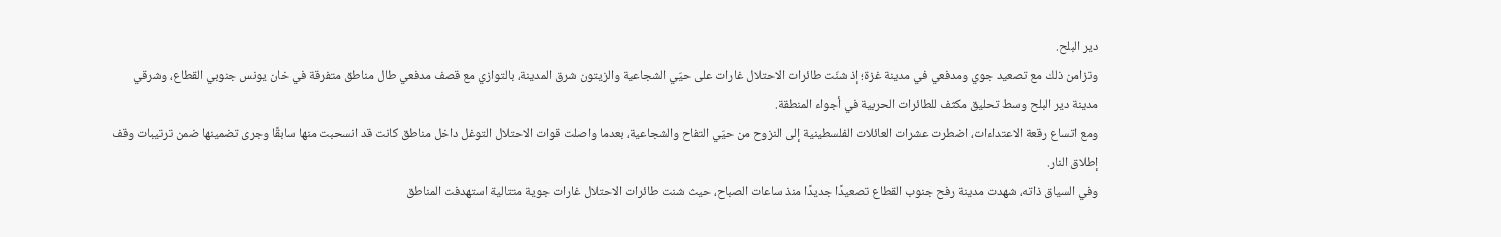دير البلح.
وتزامن ذلك مع تصعيد جوي ومدفعي في مدينة غزة؛ إذ شنّت طائرات الاحتلال غارات على حيّي الشجاعية والزيتون شرق المدينة، بالتوازي مع قصف مدفعي طال مناطق متفرقة في خان يونس جنوبي القطاع، وشرقي مدينة دير البلح وسط تحليق مكثف للطائرات الحربية في أجواء المنطقة.
ومع اتساع رقعة الاعتداءات، اضطرت عشرات العائلات الفلسطينية إلى النزوح من حيّي التفاح والشجاعية، بعدما واصلت قوات الاحتلال التوغل داخل مناطق كانت قد انسحبت منها سابقًا وجرى تضمينها ضمن ترتيبات وقف إطلاق النار.
وفي السياق ذاته، شهدت مدينة رفح جنوب القطاع تصعيدًا جديدًا منذ ساعات الصباح، حيث شنت طائرات الاحتلال غارات جوية متتالية استهدفت المناطق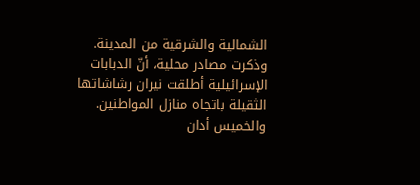الشمالية والشرقية من المدينة.
وذكرت مصادر محلية، أنّ الدبابات الإسرائيلية أطلقت نيران رشاشاتها الثقيلة باتجاه منازل المواطنين.
والخميس أدان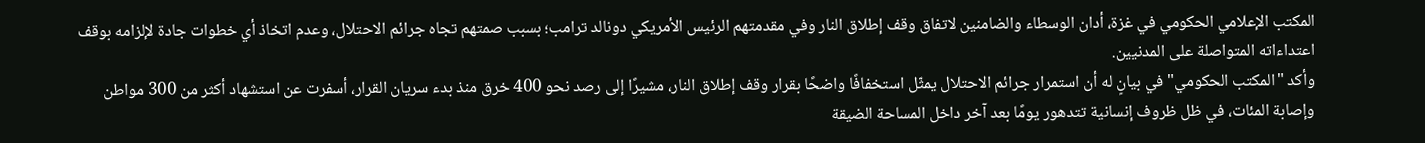المكتب الإعلامي الحكومي في غزة، أدان الوسطاء والضامنين لاتفاق وقف إطلاق النار وفي مقدمتهم الرئيس الأمريكي دونالد ترامب؛ بسبب صمتهم تجاه جرائم الاحتلال، وعدم اتخاذ أي خطوات جادة لإلزامه بوقف اعتداءاته المتواصلة على المدنيين.
وأكد "المكتب الحكومي" في بيانٍ له أن استمرار جرائم الاحتلال يمثّل استخفافًا واضحًا بقرار وقف إطلاق النار، مشيرًا إلى رصد نحو 400 خرق منذ بدء سريان القرار، أسفرت عن استشهاد أكثر من 300 مواطن وإصابة المئات، في ظل ظروف إنسانية تتدهور يومًا بعد آخر داخل المساحة الضيقة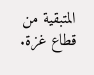المتبقية من قطاع غزة.